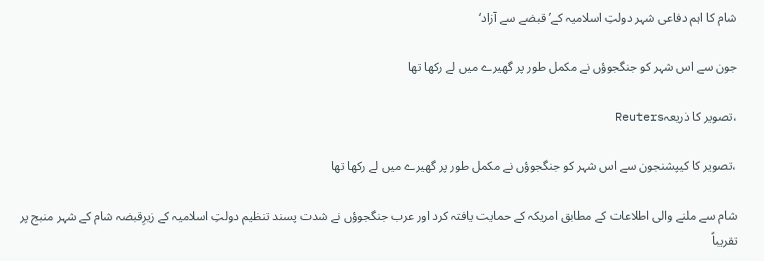شام کا اہم دفاعی شہر دولتِ اسلامیہ کے’قبضے سے آزاد‘

جون سے اس شہر کو جنگجوؤں نے مکمل طور پر گھیرے میں لے رکھا تھا

،تصویر کا ذریعہReuters

،تصویر کا کیپشنجون سے اس شہر کو جنگجوؤں نے مکمل طور پر گھیرے میں لے رکھا تھا

شام سے ملنے والی اطلاعات کے مطابق امریکہ کے حمایت یافتہ کرد اور عرب جنگجوؤں نے شدت پسند تنظیم دولتِ اسلامیہ کے زیرِقبضہ شام کے شہر منبج پر تقریباً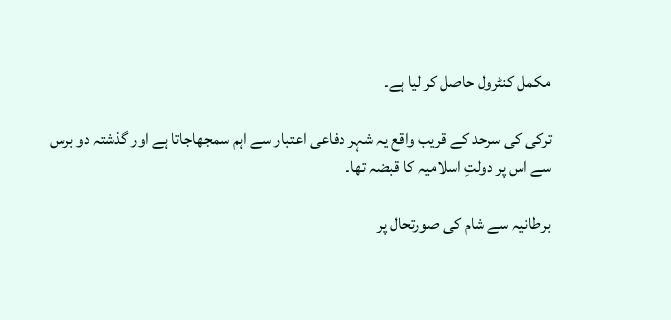مکمل کنٹرول حاصل کر لیا ہے۔

ترکی کی سرحد کے قریب واقع یہ شہر دفاعی اعتبار سے اہم سمجھاجاتا ہے اور گذشتہ دو برس سے اس پر دولتِ اسلامیہ کا قبضہ تھا۔

برطانیہ سے شام کی صورتحال پر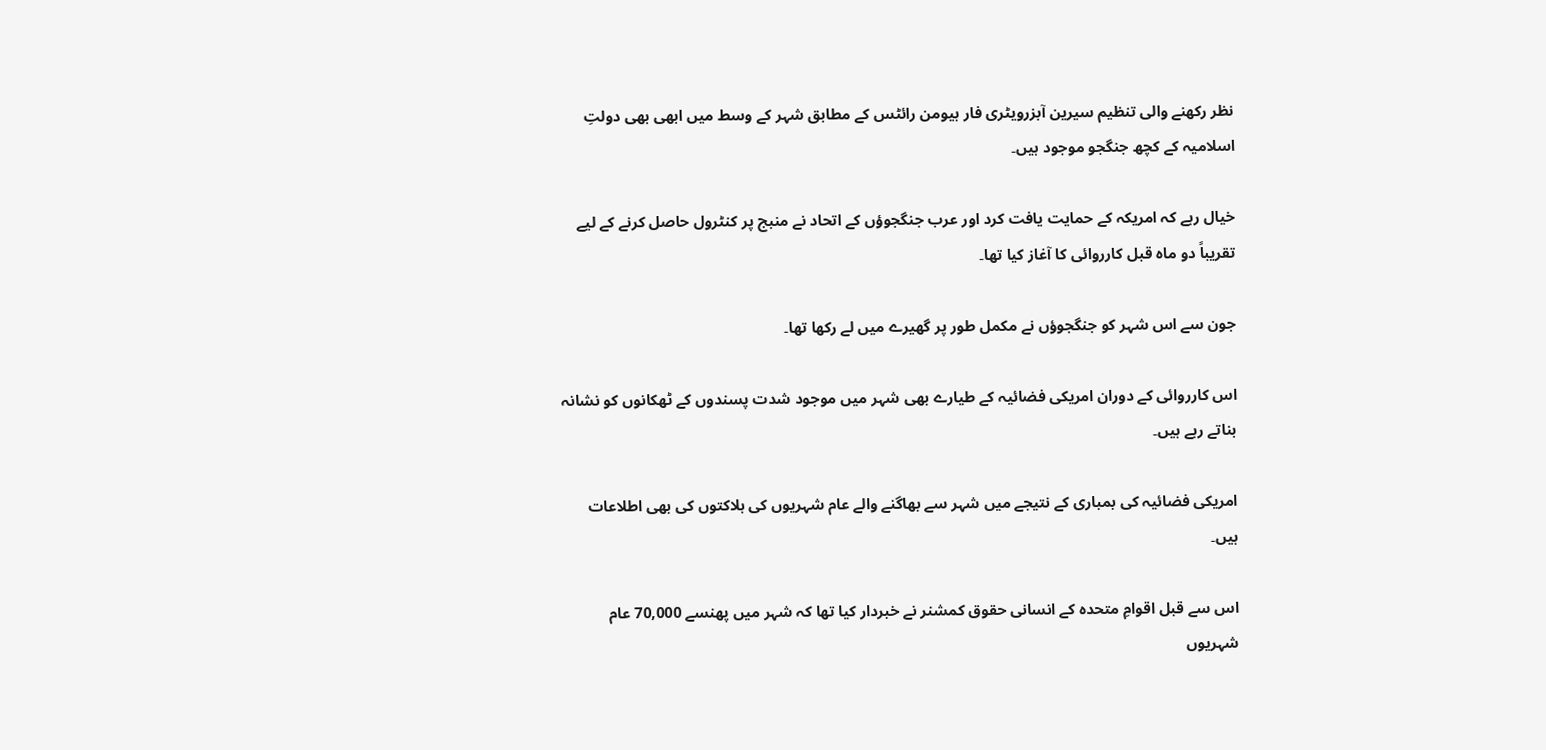نظر رکھنے والی تنظیم سیرین آبزرویٹری فار ہیومن رائٹس کے مطابق شہر کے وسط میں ابھی بھی دولتِ اسلامیہ کے کچھ جنگجو موجود ہیں۔

خیال رہے کہ امریکہ کے حمایت یافت کرد اور عرب جنگجوؤں کے اتحاد نے منبج پر کنٹرول حاصل کرنے کے لیے تقریباً دو ماہ قبل کارروائی کا آغاز کیا تھا۔

جون سے اس شہر کو جنگجوؤں نے مکمل طور پر گھیرے میں لے رکھا تھا۔

اس کارروائی کے دوران امریکی فضائیہ کے طیارے بھی شہر میں موجود شدت پسندوں کے ٹھکانوں کو نشانہ بناتے رہے ہیں۔

امریکی فضائیہ کی بمباری کے نتیجے میں شہر سے بھاگنے والے عام شہریوں کی ہلاکتوں کی بھی اطلاعات ہیں۔

اس سے قبل اقوامِ متحدہ کے انسانی حقوق کمشنر نے خبردار کیا تھا کہ شہر میں پھنسے 70,000 عام شہریوں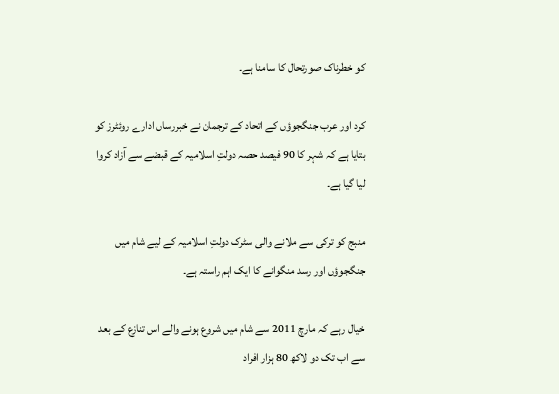کو خطرناک صورتحال کا سامنا ہے۔

کرد اور عرب جنگجوؤں کے اتحاد کے ترجمان نے خبررساں ادارے روئٹرز کو بتایا ہے کہ شہر کا 90 فیصد حصہ دولتِ اسلامیہ کے قبضے سے آزاد کروا لیا گیا ہے۔

منبج کو ترکی سے ملانے والی سٹرک دولتِ اسلامیہ کے لیے شام میں جنگجوؤں اور رسد منگوانے کا ایک اہم راستہ ہے۔

خیال رہے کہ مارچ 2011 سے شام میں شروع ہونے والے اس تنازع کے بعد سے اب تک دو لاکھ 80 ہزار افراد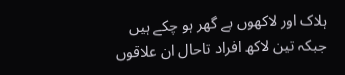ہلاک اور لاکھوں بے گھر ہو چکے ہیں جبکہ تین لاکھ افراد تاحال ان علاقوں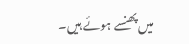میں پھنسے ہوئے ہیں۔